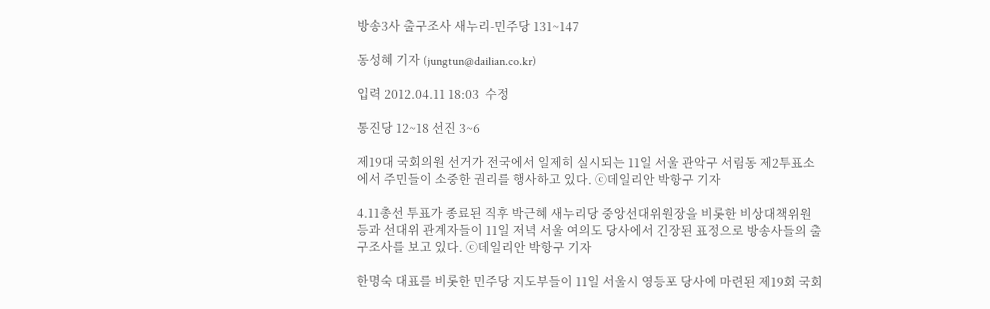방송3사 출구조사 새누리-민주당 131~147

동성혜 기자 (jungtun@dailian.co.kr)

입력 2012.04.11 18:03  수정

통진당 12~18 선진 3~6

제19대 국회의원 선거가 전국에서 일제히 실시되는 11일 서울 관악구 서림동 제2투표소에서 주민들이 소중한 권리를 행사하고 있다. ⓒ데일리안 박항구 기자

4.11총선 투표가 종료된 직후 박근혜 새누리당 중앙선대위원장을 비롯한 비상대책위원 등과 선대위 관계자들이 11일 저녁 서울 여의도 당사에서 긴장된 표정으로 방송사들의 출구조사를 보고 있다. ⓒ데일리안 박항구 기자

한명숙 대표를 비롯한 민주당 지도부들이 11일 서울시 영등포 당사에 마련된 제19회 국회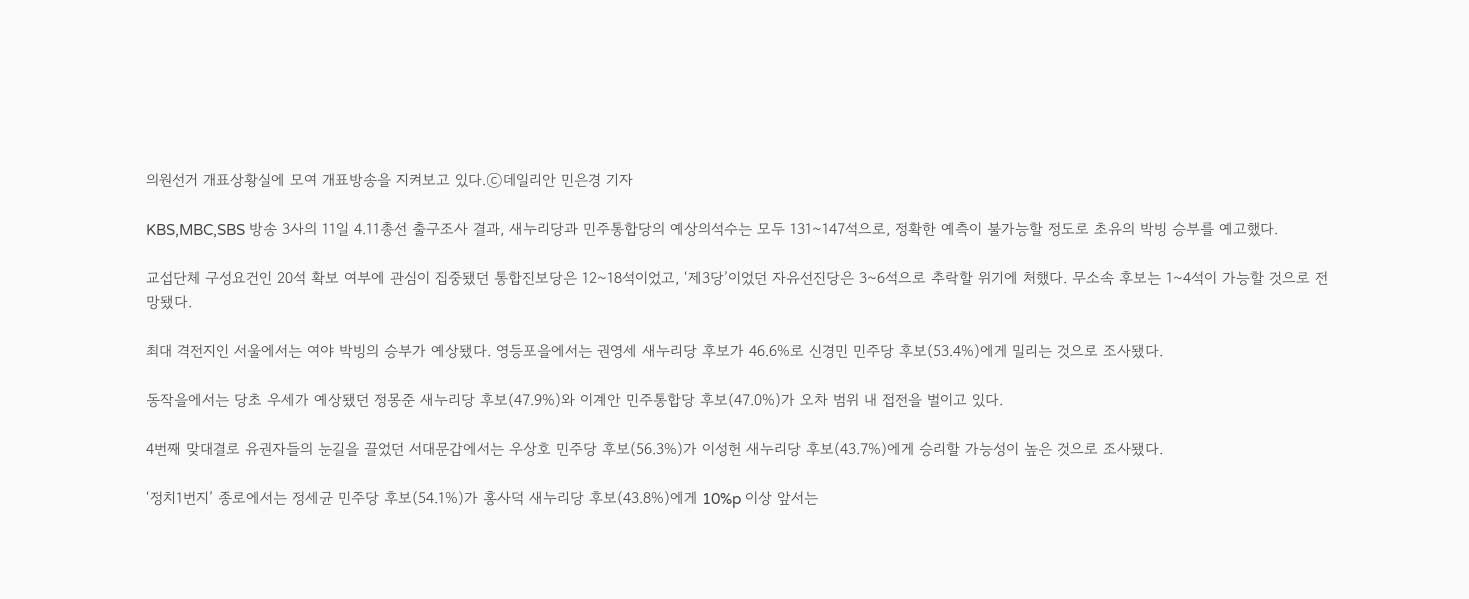의원선거 개표상황실에 모여 개표방송을 지켜보고 있다.ⓒ데일리안 민은경 기자

KBS,MBC,SBS 방송 3사의 11일 4.11총선 출구조사 결과, 새누리당과 민주통합당의 예상의석수는 모두 131~147석으로, 정확한 예측이 불가능할 정도로 초유의 박빙 승부를 예고했다.

교섭단체 구성요건인 20석 확보 여부에 관심이 집중됐던 통합진보당은 12~18석이었고, ‘제3당’이었던 자유선진당은 3~6석으로 추락할 위기에 처했다. 무소속 후보는 1~4석이 가능할 것으로 전망됐다.

최대 격전지인 서울에서는 여야 박빙의 승부가 예상됐다. 영등포을에서는 권영세 새누리당 후보가 46.6%로 신경민 민주당 후보(53.4%)에게 밀리는 것으로 조사됐다.

동작을에서는 당초 우세가 예상됐던 정몽준 새누리당 후보(47.9%)와 이계안 민주통합당 후보(47.0%)가 오차 범위 내 접전을 벌이고 있다.

4번째 맞대결로 유권자들의 눈길을 끌었던 서대문갑에서는 우상호 민주당 후보(56.3%)가 이성헌 새누리당 후보(43.7%)에게 승리할 가능성이 높은 것으로 조사됐다.

‘정치1번지’ 종로에서는 정세균 민주당 후보(54.1%)가 홍사덕 새누리당 후보(43.8%)에게 10%p 이상 앞서는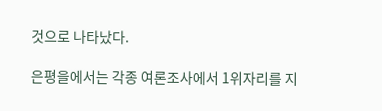것으로 나타났다.

은평을에서는 각종 여론조사에서 1위자리를 지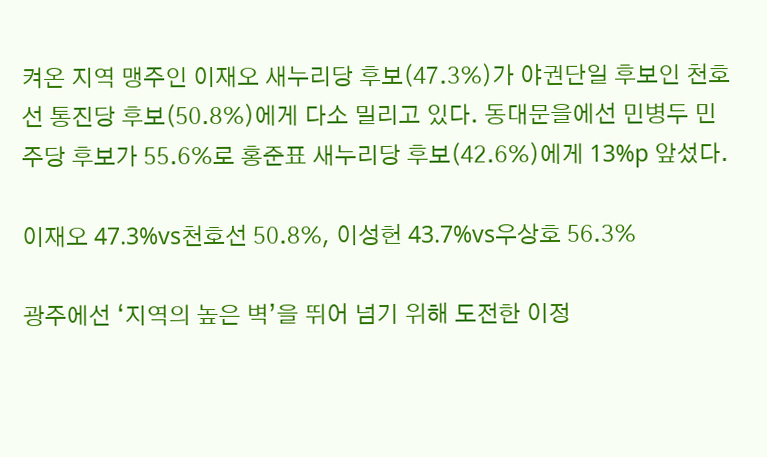켜온 지역 맹주인 이재오 새누리당 후보(47.3%)가 야권단일 후보인 천호선 통진당 후보(50.8%)에게 다소 밀리고 있다. 동대문을에선 민병두 민주당 후보가 55.6%로 홍준표 새누리당 후보(42.6%)에게 13%p 앞섰다.

이재오 47.3%vs천호선 50.8%, 이성헌 43.7%vs우상호 56.3%

광주에선 ‘지역의 높은 벽’을 뛰어 넘기 위해 도전한 이정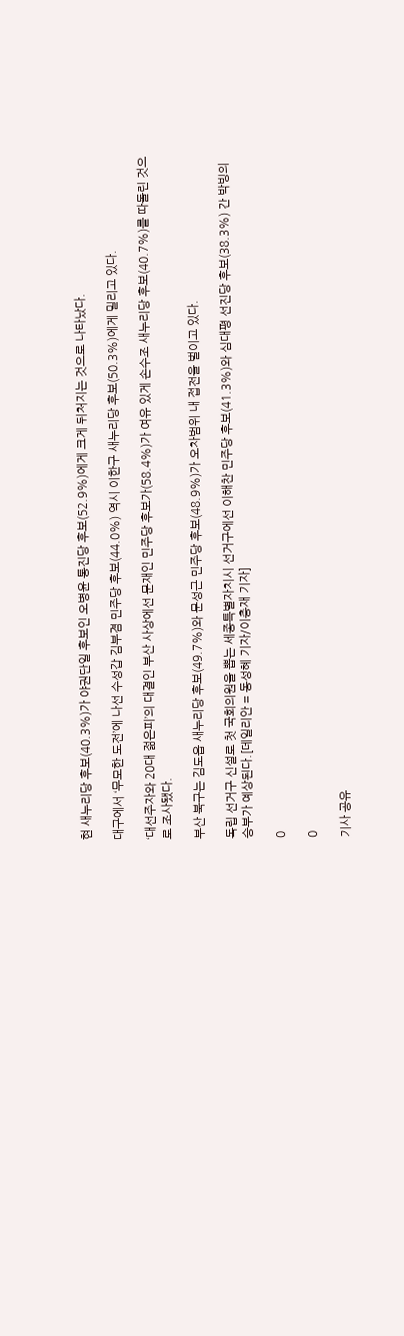현 새누리당 후보(40.3%)가 야권단일 후보인 오병윤 통진당 후보(52.9%)에게 크게 뒤처지는 것으로 나타났다.

대구에서 ‘무모한 도전’에 나선 수성갑 김부겸 민주당 후보(44.0%) 역시 이한구 새누리당 후보(50.3%)에게 밀리고 있다.

‘대선주자와 20대 젊은피’의 대결인 부산 사상에선 문재인 민주당 후보가(58.4%)가 여유 있게 손수조 새누리당 후보(40.7%)를 따돌린 것으로 조사됐다.

부산 북구는 김도읍 새누리당 후보(49.7%)와 문성근 민주당 후보(48.9%)가 오차범위 내 접전을 벌이고 있다.

독립 선거구 신설로 첫 국회의원을 뽑는 세종특별자치시 선거구에선 이해찬 민주당 후보(41.3%)와 심대평 선진당 후보(38.3%) 간 박빙의 승부가 예상된다.[데일리안 = 동성혜 기자/이충재 기자]

0

0

기사 공유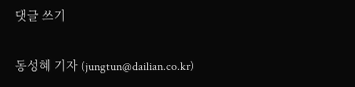댓글 쓰기

동성혜 기자 (jungtun@dailian.co.kr)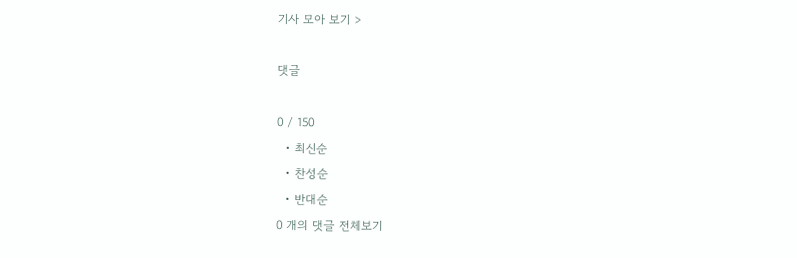기사 모아 보기 >

댓글

0 / 150
  • 최신순
  • 찬성순
  • 반대순
0 개의 댓글 전체보기